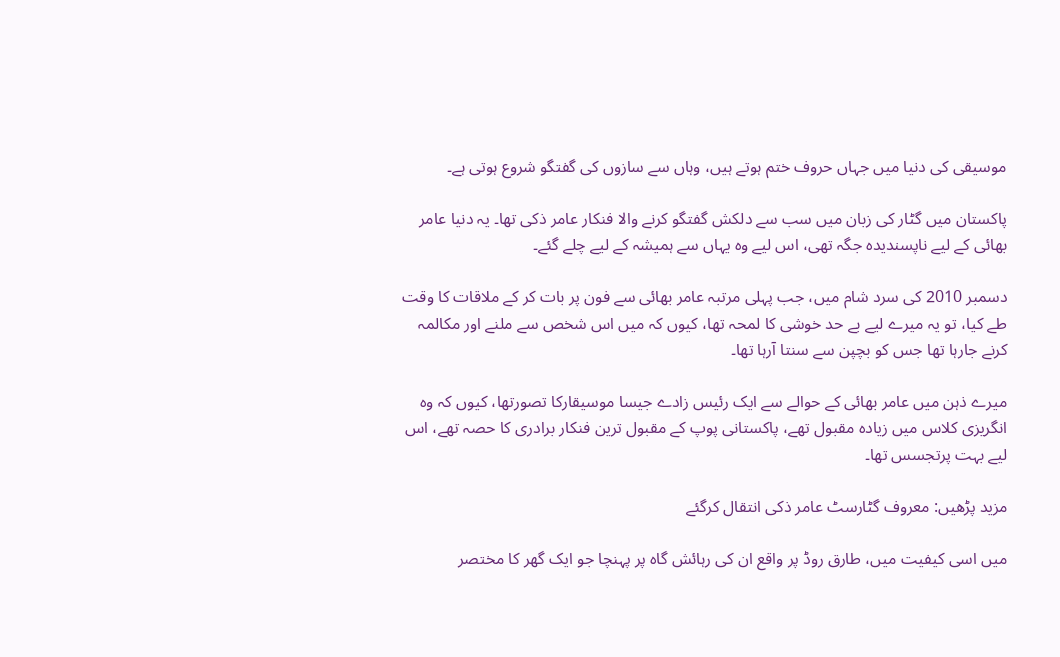موسیقی کی دنیا میں جہاں حروف ختم ہوتے ہیں، وہاں سے سازوں کی گفتگو شروع ہوتی ہے۔

پاکستان میں گٹار کی زبان میں سب سے دلکش گفتگو کرنے والا فنکار عامر ذکی تھا۔ یہ دنیا عامر بھائی کے لیے ناپسندیدہ جگہ تھی، اس لیے وہ یہاں سے ہمیشہ کے لیے چلے گئے۔

دسمبر 2010 کی سرد شام میں، جب پہلی مرتبہ عامر بھائی سے فون پر بات کر کے ملاقات کا وقت طے کیا، تو یہ میرے لیے بے حد خوشی کا لمحہ تھا، کیوں کہ میں اس شخص سے ملنے اور مکالمہ کرنے جارہا تھا جس کو بچپن سے سنتا آرہا تھا۔

میرے ذہن میں عامر بھائی کے حوالے سے ایک رئیس زادے جیسا موسیقارکا تصورتھا، کیوں کہ وہ انگریزی کلاس میں زیادہ مقبول تھے، پاکستانی پوپ کے مقبول ترین فنکار برادری کا حصہ تھے، اس لیے بہت پرتجسس تھا۔

مزید پڑھیں: معروف گٹارسٹ عامر ذکی انتقال کرگئے

میں اسی کیفیت میں، طارق روڈ پر واقع ان کی رہائش گاہ پر پہنچا جو ایک گھر کا مختصر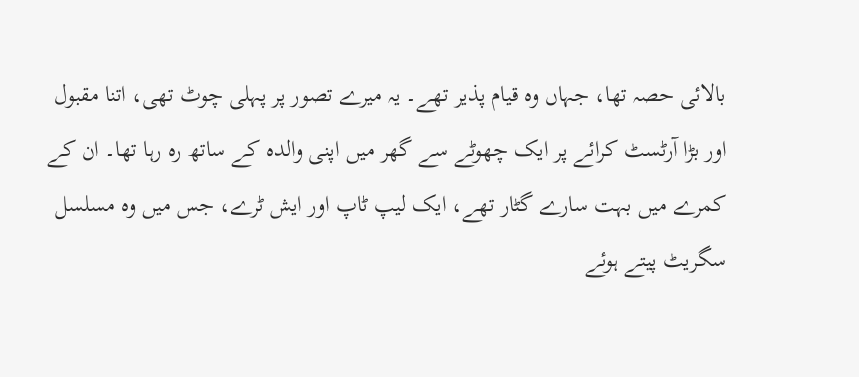بالائی حصہ تھا، جہاں وہ قیام پذیر تھے۔ یہ میرے تصور پر پہلی چوٹ تھی، اتنا مقبول اور بڑا آرٹسٹ کرائے پر ایک چھوٹے سے گھر میں اپنی والدہ کے ساتھ رہ رہا تھا۔ ان کے کمرے میں بہت سارے گٹار تھے، ایک لیپ ٹاپ اور ایش ٹرے، جس میں وہ مسلسل سگریٹ پیتے ہوئے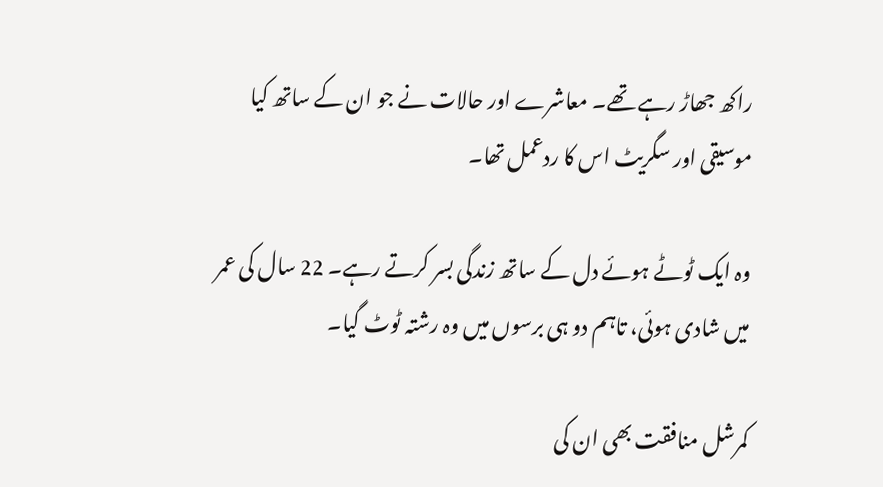راکھ جھاڑ رہے تھے۔ معاشرے اور حالات نے جو ان کے ساتھ کیا موسیقی اور سگریٹ اس کا ردعمل تھا۔

وہ ایک ٹوٹے ہوئے دل کے ساتھ زندگی بسر کرتے رہے۔ 22 سال کی عمر میں شادی ہوئی، تاہم دو ہی برسوں میں وہ رشتہ ٹوٹ گیا۔

کمرشل منافقت بھی ان کی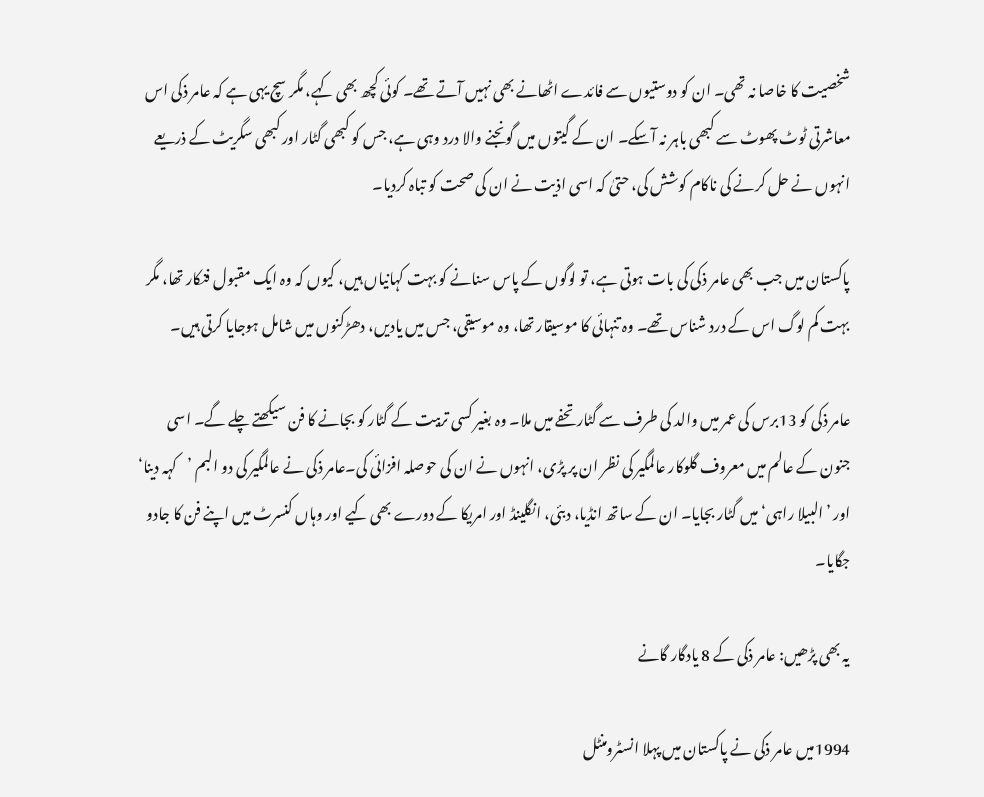شخصیت کا خاصا نہ تھی۔ ان کو دوستیوں سے فائدے اٹھانے بھی نہیں آتے تھے۔ کوئی کچھ بھی کہے، مگر سچ یہی ہے کہ عامر ذکی اس معاشرتی ٹوٹ پھوٹ سے کبھی باہر نہ آسکے۔ ان کے گیتوں میں گونجنے والا درد وہی ہے، جس کو کبھی گٹار اور کبھی سگریٹ کے ذریعے انہوں نے حل کرنے کی ناکام کوشش کی، حتیٰ کہ اسی اذیت نے ان کی صحت کو تباہ کردیا۔

پاکستان میں جب بھی عامر ذکی کی بات ہوتی ہے، تو لوگوں کے پاس سنانے کو بہت کہانیاں ہیں، کیوں کہ وہ ایک مقبول فنکار تھا، مگر بہت کم لوگ اس کے درد شناس تھے۔ وہ تنہائی کا موسیقار تھا، وہ موسیقی، جس میں یادیں، دھڑکنوں میں شامل ہوجایا کرتی ہیں۔

عامر ذکی کو 13برس کی عمر میں والد کی طرف سے گٹار تحفے میں ملا۔ وہ بغیر کسی تربیت کے گٹار کو بجانے کا فن سیکھتے چلے گے۔ اسی جنون کے عالم میں معروف گلوکار عالمگیر کی نظر ان پر پڑی، انہوں نے ان کی حوصلہ افزائی کی۔عامر ذکی نے عالمگیر کی دو البم ’کہہ دینا‘ اور ’البیلا راہی‘ میں گٹار بجایا۔ ان کے ساتھ انڈیا، دبئی، انگلینڈ اور امریکا کے دورے بھی کیے اور وہاں کنسرٹ میں اپنے فن کا جادو جگایا۔

یہ بھی پڑھیں: عامر ذکی کے 8 یادگار گانے

1994میں عامر ذکی نے پاکستان میں پہلا انسٹرومنٹل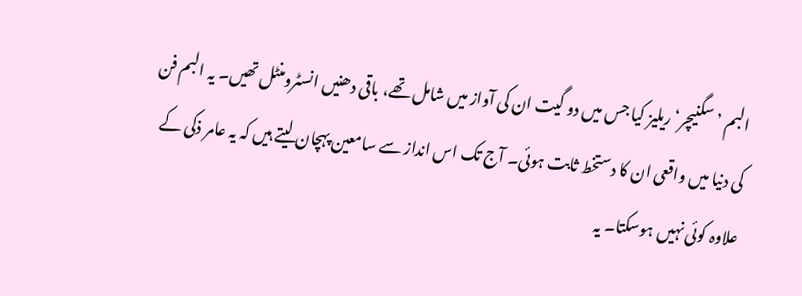البم ’سگنیچر‘ ریلیز کیا جس میں دو گیت ان کی آواز میں شامل تھے، باقی دھنیں انسٹرومنٹل تھیں۔ یہ البم فن کی دنیا میں واقعی ان کا دستخط ثابت ہوئی۔ آج تک اس انداز سے سامعین پہچان لیتے ہیں کہ یہ عامر ذکی کے علاوہ کوئی نہیں ہوسکتا۔ یہ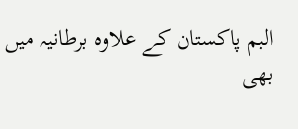البم پاکستان کے علاوہ برطانیہ میں بھی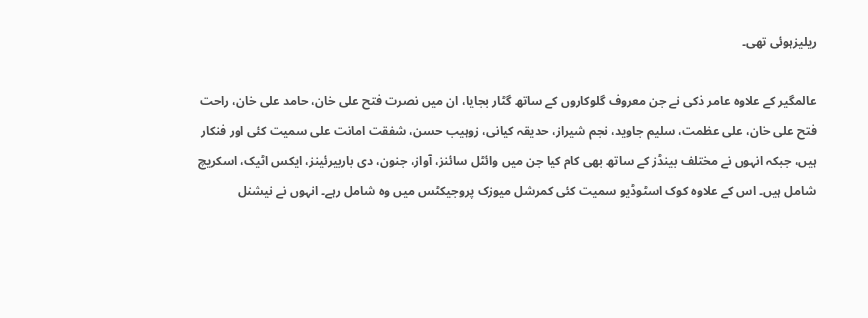ریلیزہوئی تھی۔

عالمگیر کے علاوہ عامر ذکی نے جن معروف گلوکاروں کے ساتھ گٹار بجایا، ان میں نصرت فتح علی خان، حامد علی خان، راحت فتح علی خان، علی عظمت، سلیم جاوید، نجم شیراز، حدیقہ کیانی، زوہیب حسن، شفقت امانت علی سمیت کئی اور فنکار ہیں، جبکہ انہوں نے مختلف بینڈز کے ساتھ بھی کام کیا جن میں وائٹل سائنز، آواز، جنون، دی باربیرئینز، ایکس اٹیک، اسکریچ شامل ہیں۔ اس کے علاوہ کوک اسٹوڈیو سمیت کئی کمرشل میوزک پروجیکٹس میں وہ شامل رہے۔ انہوں نے نیشنل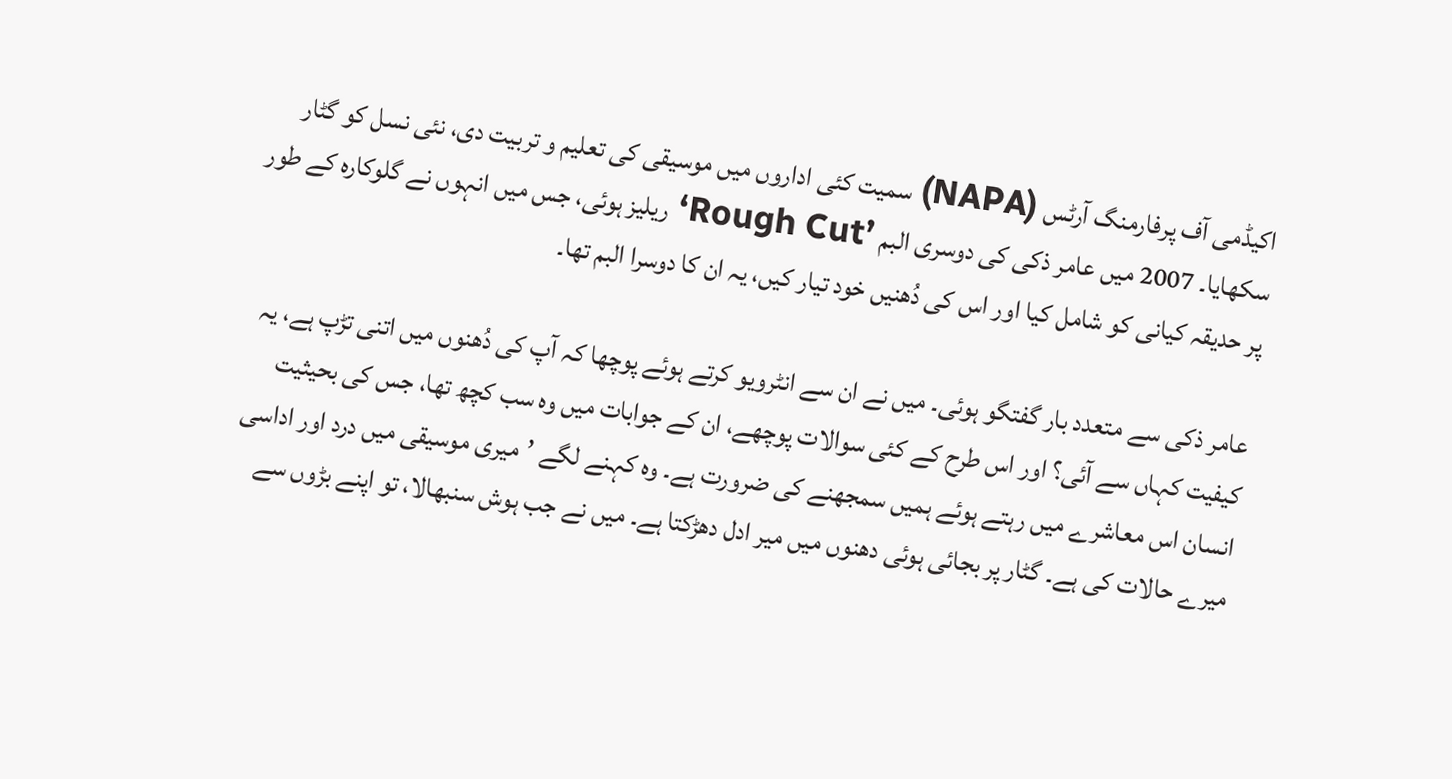اکیڈمی آف پرفارمنگ آرٹس (NAPA) سمیت کئی اداروں میں موسیقی کی تعلیم و تربیت دی، نئی نسل کو گٹار سکھایا۔ 2007 میں عامر ذکی کی دوسری البم ’Rough Cut‘ ریلیز ہوئی، جس میں انہوں نے گلوکارہ کے طور پر حدیقہ کیانی کو شامل کیا اور اس کی دُھنیں خود تیار کیں، یہ ان کا دوسرا البم تھا۔

عامر ذکی سے متعدد بار گفتگو ہوئی۔ میں نے ان سے انٹرویو کرتے ہوئے پوچھا کہ آپ کی دُھنوں میں اتنی تڑپ ہے، یہ کیفیت کہاں سے آئی؟ اور اس طرح کے کئی سوالات پوچھے، ان کے جوابات میں وہ سب کچھ تھا، جس کی بحیثیت انسان اس معاشرے میں رہتے ہوئے ہمیں سمجھنے کی ضرورت ہے۔ وہ کہنے لگے ’میری موسیقی میں درد اور اداسی میرے حالات کی ہے۔ گٹار پر بجائی ہوئی دھنوں میں میر ادل دھڑکتا ہے۔ میں نے جب ہوش سنبھالا، تو اپنے بڑوں سے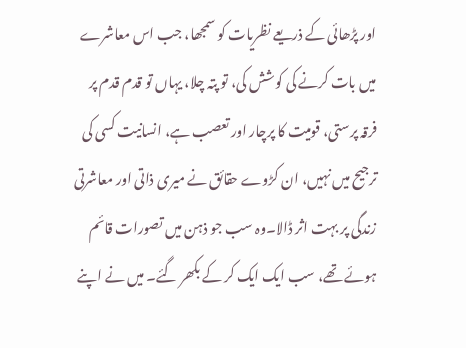اور پڑھائی کے ذریعے نظریات کو سمجھا، جب اس معاشرے میں بات کرنے کی کوشش کی، تو پتہ چلا، یہاں تو قدم قدم پر فرقہ پرستی، قومیت کا پرچار اور تعصب ہے، انسانیت کسی کی ترجیح میں نہیں، ان کڑوے حقائق نے میری ذاتی اور معاشرتی زندگی پر بہت اثر ڈالا۔وہ سب جو ذہن میں تصورات قائم ہوئے تھے، سب ایک ایک کر کے بکھر گئے۔ میں نے اپنے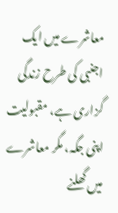معاشرے میں ایک اجنبی کی طرح زندگی گزاری ہے، مقبولیت اپنی جگہ، مگر معاشرے میں گھلنے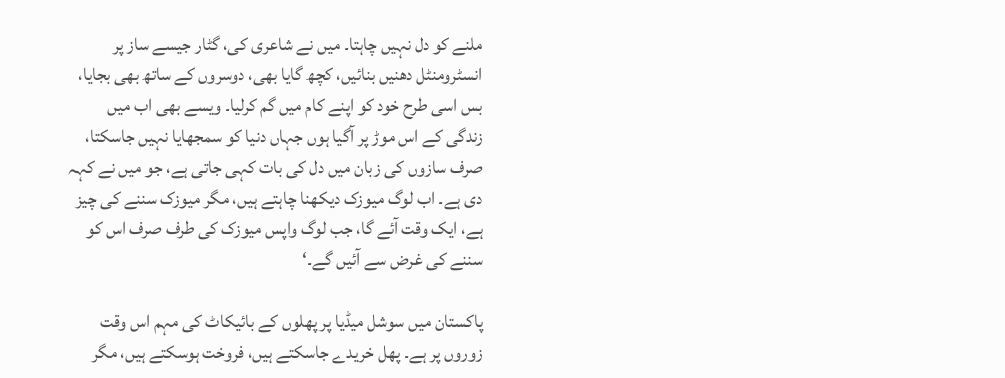ملنے کو دل نہیں چاہتا۔ میں نے شاعری کی، گٹار جیسے ساز پر انسٹرومنٹل دھنیں بنائیں، کچھ گایا بھی، دوسروں کے ساتھ بھی بجایا، بس اسی طرح خود کو اپنے کام میں گم کرلیا۔ ویسے بھی اب میں زندگی کے اس موڑ پر آگیا ہوں جہاں دنیا کو سمجھایا نہیں جاسکتا، صرف سازوں کی زبان میں دل کی بات کہی جاتی ہے، جو میں نے کہہ دی ہے۔ اب لوگ میوزک دیکھنا چاہتے ہیں، مگر میوزک سننے کی چیز ہے، ایک وقت آئے گا، جب لوگ واپس میوزک کی طرف صرف اس کو سننے کی غرض سے آئیں گے۔‘

پاکستان میں سوشل میڈیا پر پھلوں کے بائیکاٹ کی مہم اس وقت زوروں پر ہے۔ پھل خریدے جاسکتے ہیں، فروخت ہوسکتے ہیں، مگر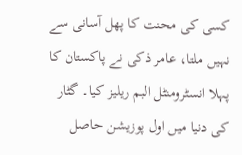کسی کی محنت کا پھل آسانی سے نہیں ملتا، عامر ذکی نے پاکستان کا پہلا انسٹرومنٹل البم ریلیز کیا۔ گٹار کی دنیا میں اول پوزیشن حاصل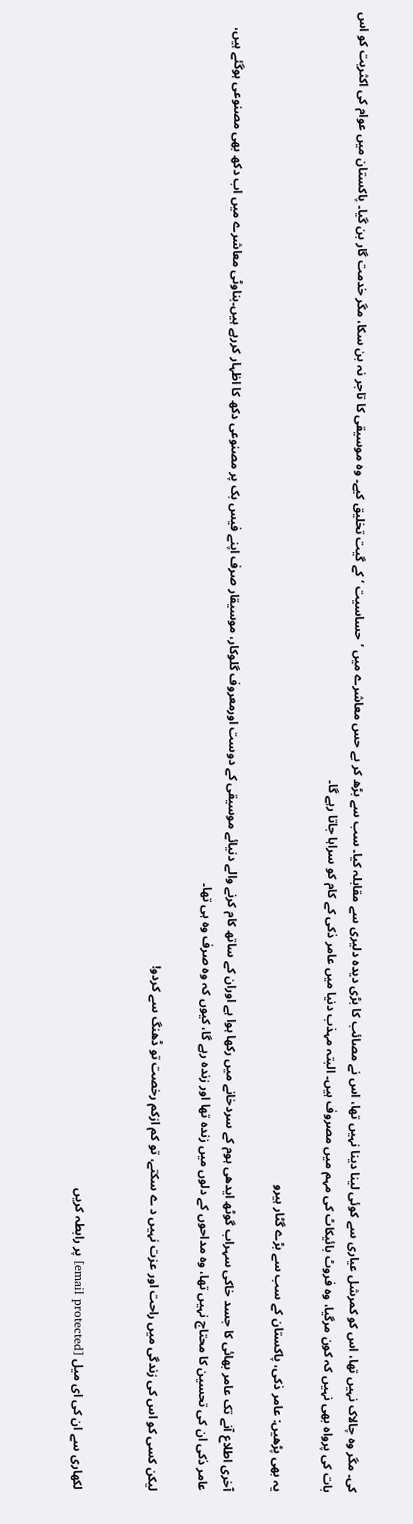کی۔ مگر وہ چالاک نہیں تھا، اس کو کمرشل عیاری سے کوئی لینا دینا نہیں تھا، اس نے مصائب کا بڑی دیدہ دلیری سے مقابلہ کیا۔ سب سے بڑھ کر بے حس معاشرے میں ’حساسیت ‘ کے گیت تخلیق کیے۔ وہ موسیقی کا تاجر نہ بن سکا، مگر خدمت گار بن گیا۔ پاکستان میں عوام کی اکثریت کو اس بات کی پرواہ بھی نہیں کہ کون مرگیا، وہ فروٹ بائیکاٹ کی مہم میں مصروف ہیں۔ البتہ مہذب دنیا میں عامر ذکی کے کام کو سراہا جاتا رہے گا۔

یہ بھی پڑھیں: عامر ذکی، پاکستان کے سب سے بڑے گٹار ہیرو

آخری اطلاع آنے تک عامر بھائی کا جسد خاکی سہراب گوٹھ ایدھی ہوم کے سردخانے میں رکھا ہوا ہے اوران کے ساتھ کام کرنے والے دنیائے موسیقی کے دوست اورمعروف گلوکار، موسیقار صرف اپنے فیس بک پر مصنوعی دکھ کا اظہار کررہے ہیں۔بناوٹی معاشرے میں اب دکھ بھی مصنوعی ہوگئے ہیں، عامر ذکی ان کی تحسین کا محتاج نہیں تھا، وہ مداحوں کے دلوں میں زندہ تھا اور زندہ رہے گا، کیوں کہ وہ صرف وہ ہی تھا۔

لیکن کسی کو اس کی زندگی میں راحت اور عزت نہیں د ے سکتے، تو کم ازکم رخصت تو ڈھنگ سے کردو!


لکھاری سے ان کی ای میل [email protected] پر رابطہ کریں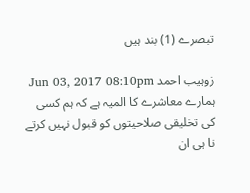تبصرے (1) بند ہیں

زوہیب احمد Jun 03, 2017 08:10pm
ہمارے معاشرے کا المیہ ہے کہ ہم کسی کی تخلیقی صلاحیتوں کو قبول نہیں کرتے نا ہی ان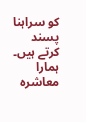کو سراہنا پسند کرتے ہیں۔ ہمارا معاشرہ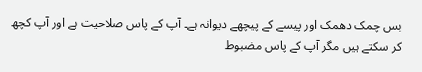بس چمک دھمک اور پیسے کے پیچھے دیوانہ ہے۔ آپ کے پاس صلاحیت ہے اور آپ کچھ کر سکتے ہیں مگر آپ کے پاس مضبوط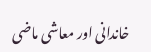خاندانی اور معاشی ماضی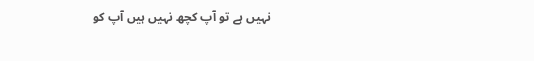نہیں ہے تو آپ کچھ نہیں ہیں آپ کو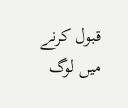قبول کرنے میں لوگ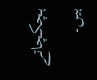ہچکچاتے ہیں۔